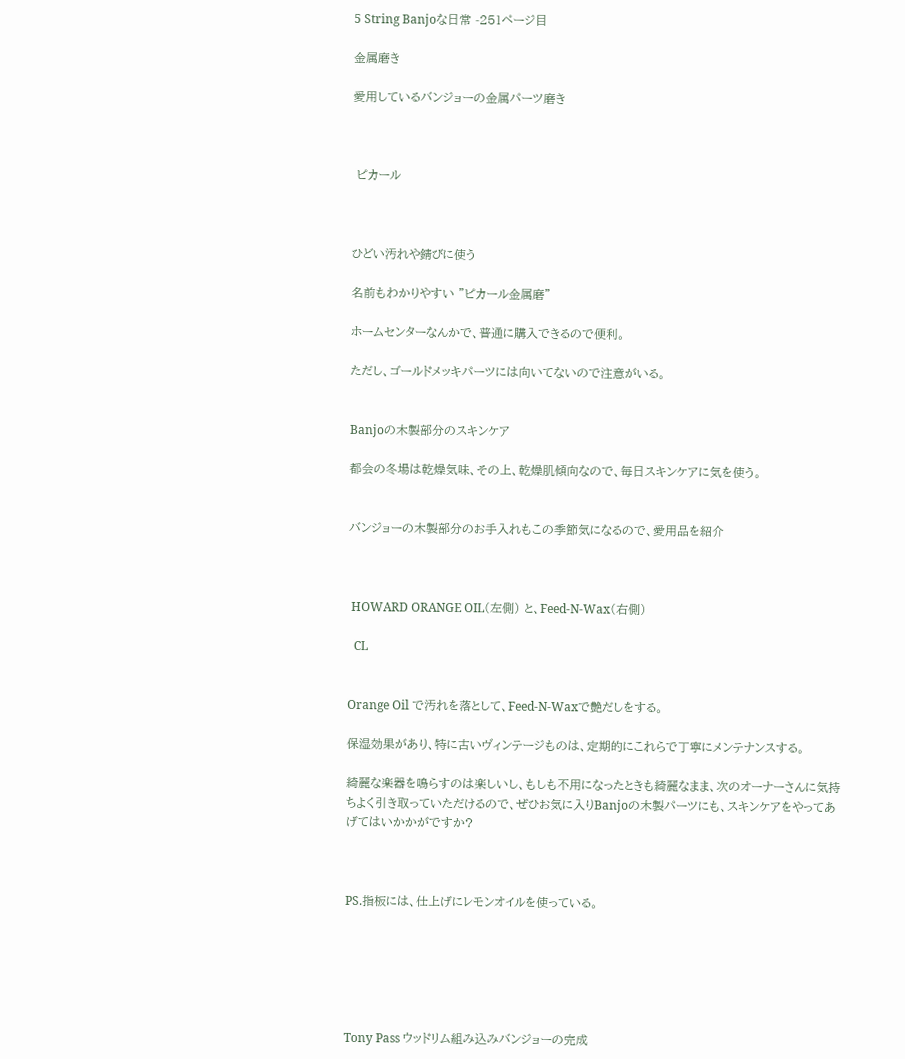5 String Banjoな日常 -251ページ目

金属磨き

愛用しているバンジョーの金属パーツ磨き



 ピカール



ひどい汚れや錆びに使う

名前もわかりやすい ”ピカール金属磨”

ホームセンターなんかで、普通に購入できるので便利。

ただし、ゴールドメッキパーツには向いてないので注意がいる。


Banjoの木製部分のスキンケア

都会の冬場は乾燥気味、その上、乾燥肌傾向なので、毎日スキンケアに気を使う。


バンジョーの木製部分のお手入れもこの季節気になるので、愛用品を紹介



 HOWARD ORANGE OIL(左側) と、Feed-N-Wax(右側)

  CL


Orange Oil で汚れを落として、Feed-N-Waxで艶だしをする。

保湿効果があり、特に古いヴィンテージものは、定期的にこれらで丁寧にメンテナンスする。

綺麗な楽器を鳴らすのは楽しいし、もしも不用になったときも綺麗なまま、次のオーナーさんに気持ちよく引き取っていただけるので、ぜひお気に入りBanjoの木製パーツにも、スキンケアをやってあげてはいかかがですか?



PS.指板には、仕上げにレモンオイルを使っている。






Tony Pass ウッドリム組み込みバンジョーの完成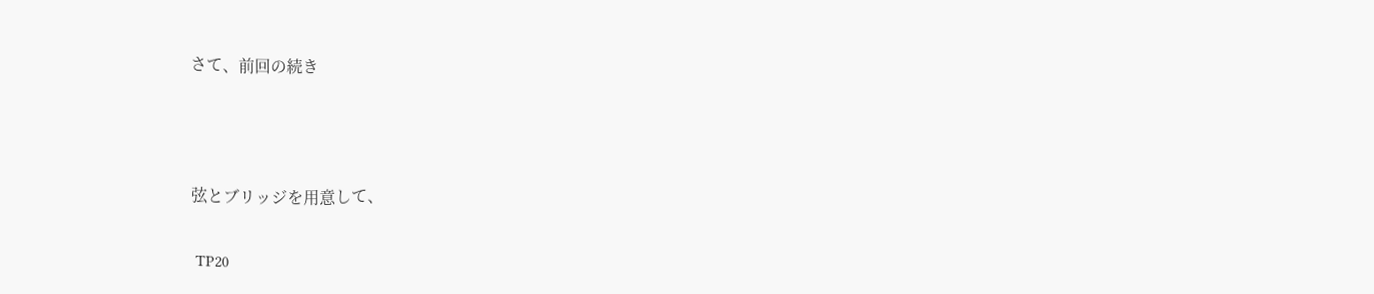さて、前回の続き



弦とブリッジを用意して、

 TP20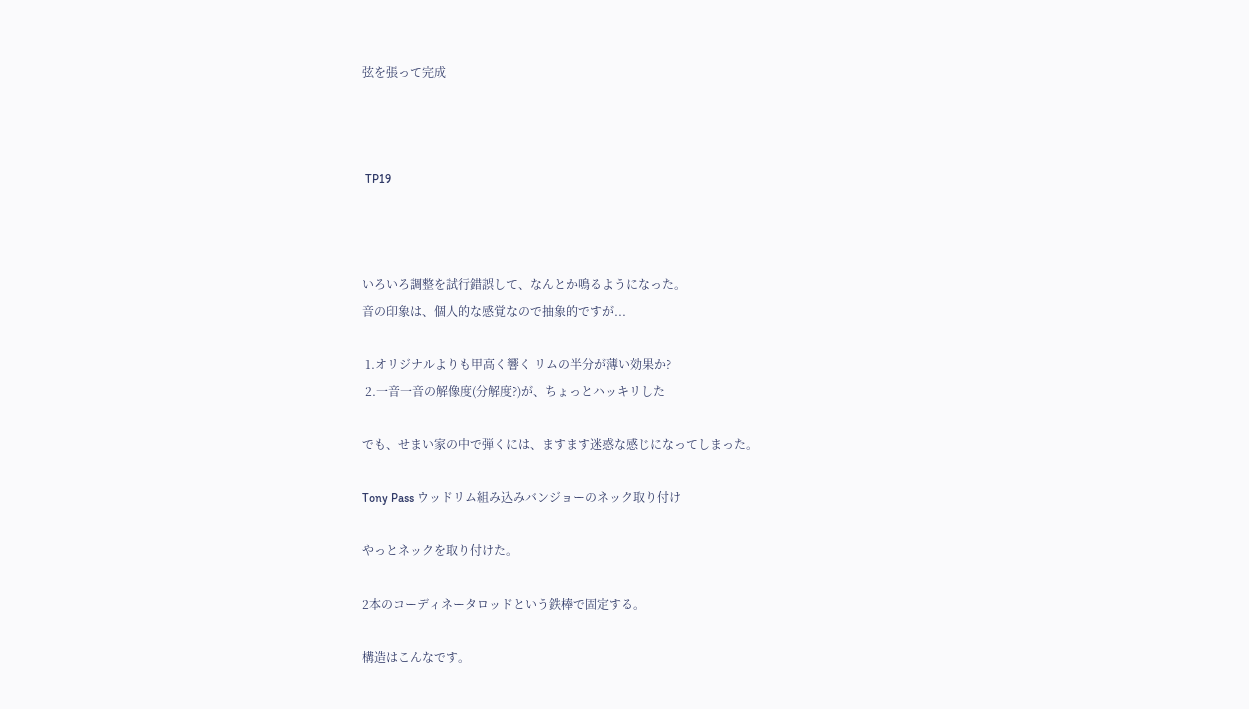弦を張って完成



 TP19



いろいろ調整を試行錯誤して、なんとか鳴るようになった。
音の印象は、個人的な感覚なので抽象的ですが...

 1.オリジナルよりも甲高く響く リムの半分が薄い効果か?
 2.一音一音の解像度(分解度?)が、ちょっとハッキリした

でも、せまい家の中で弾くには、ますます迷惑な感じになってしまった。

Tony Pass ウッドリム組み込みバンジョーのネック取り付け

やっとネックを取り付けた。

2本のコーディネータロッドという鉄棒で固定する。

構造はこんなです。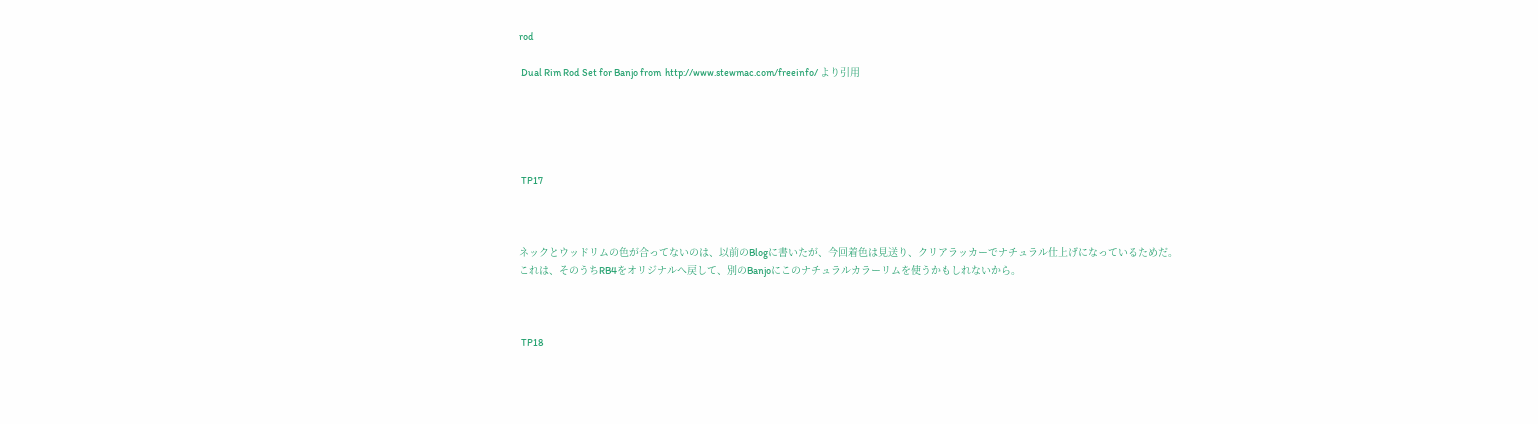rod

 Dual Rim Rod Set for Banjo from  http://www.stewmac.com/freeinfo/ より引用





 TP17



ネックとウッドリムの色が合ってないのは、以前のBlogに書いたが、今回着色は見送り、クリアラッカーでナチュラル仕上げになっているためだ。
これは、そのうちRB4をオリジナルへ戻して、別のBanjoにこのナチュラルカラーリムを使うかもしれないから。



 TP18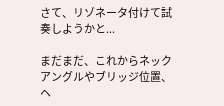さて、リゾネータ付けて試奏しようかと...

まだまだ、これからネックアングルやブリッジ位置、ヘ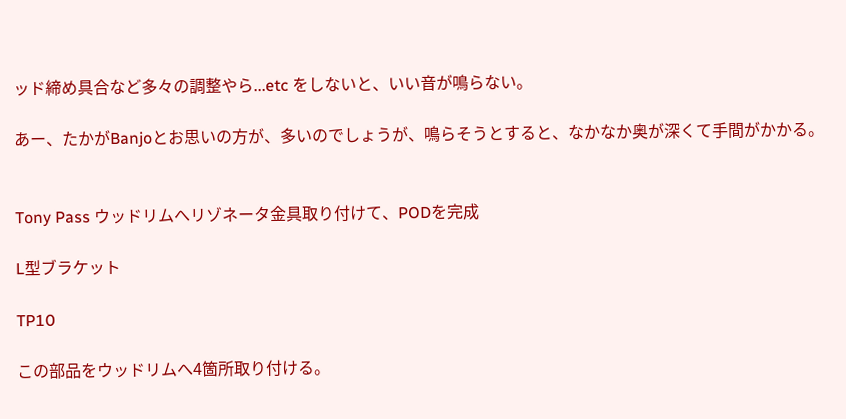ッド締め具合など多々の調整やら...etc をしないと、いい音が鳴らない。

あー、たかがBanjoとお思いの方が、多いのでしょうが、鳴らそうとすると、なかなか奥が深くて手間がかかる。


Tony Pass ウッドリムへリゾネータ金具取り付けて、PODを完成

L型ブラケット

TP10

この部品をウッドリムへ4箇所取り付ける。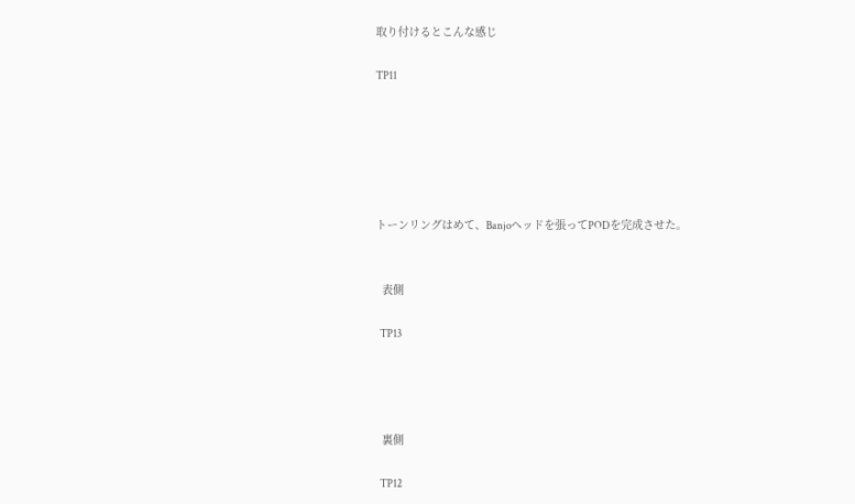取り付けるとこんな感じ

TP11






トーンリングはめて、Banjoヘッドを張ってPODを完成させた。


  表側

  TP13




  裏側

  TP12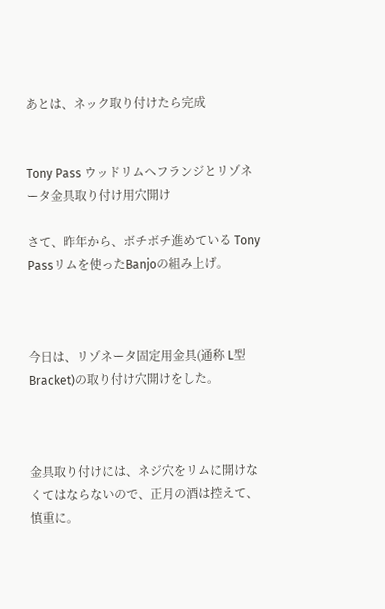あとは、ネック取り付けたら完成


Tony Pass ウッドリムへフランジとリゾネータ金具取り付け用穴開け

さて、昨年から、ボチボチ進めている Tony Passリムを使ったBanjoの組み上げ。



今日は、リゾネータ固定用金具(通称 L型Bracket)の取り付け穴開けをした。



金具取り付けには、ネジ穴をリムに開けなくてはならないので、正月の酒は控えて、慎重に。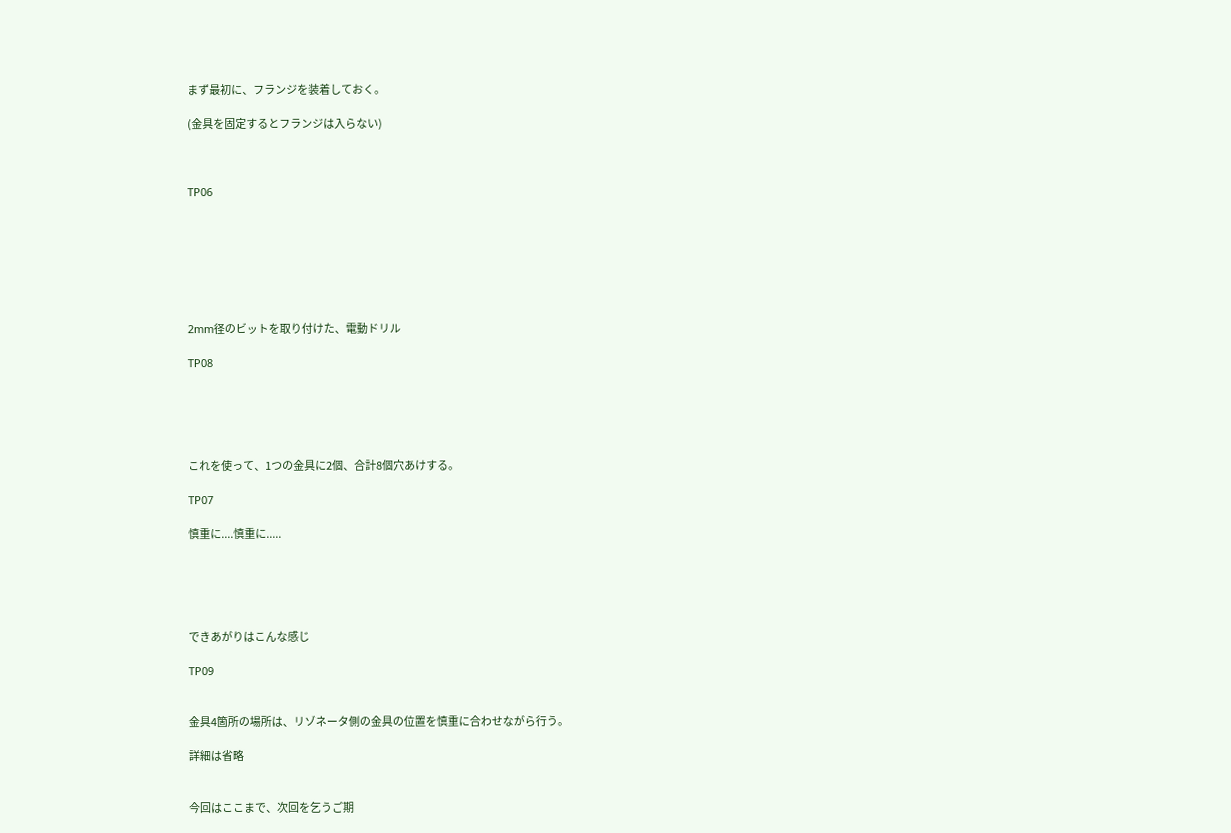まず最初に、フランジを装着しておく。

(金具を固定するとフランジは入らない)



TP06







2mm径のビットを取り付けた、電動ドリル

TP08





これを使って、1つの金具に2個、合計8個穴あけする。

TP07

慎重に....慎重に.....





できあがりはこんな感じ

TP09


金具4箇所の場所は、リゾネータ側の金具の位置を慎重に合わせながら行う。

詳細は省略


今回はここまで、次回を乞うご期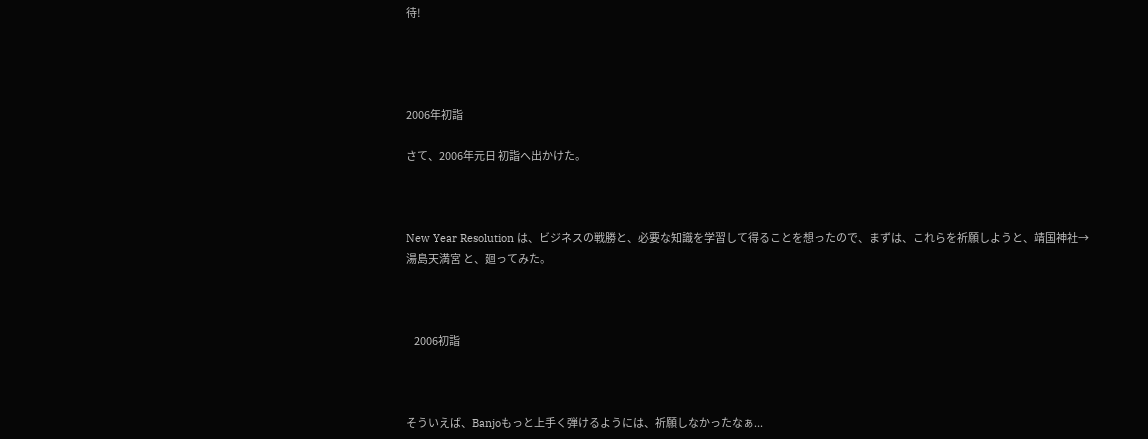待!




2006年初詣

さて、2006年元日 初詣へ出かけた。



New Year Resolution は、ビジネスの戦勝と、必要な知識を学習して得ることを想ったので、まずは、これらを祈願しようと、靖国神社→湯島天満宮 と、廻ってみた。



    2006初詣



そういえば、Banjoもっと上手く弾けるようには、祈願しなかったなぁ...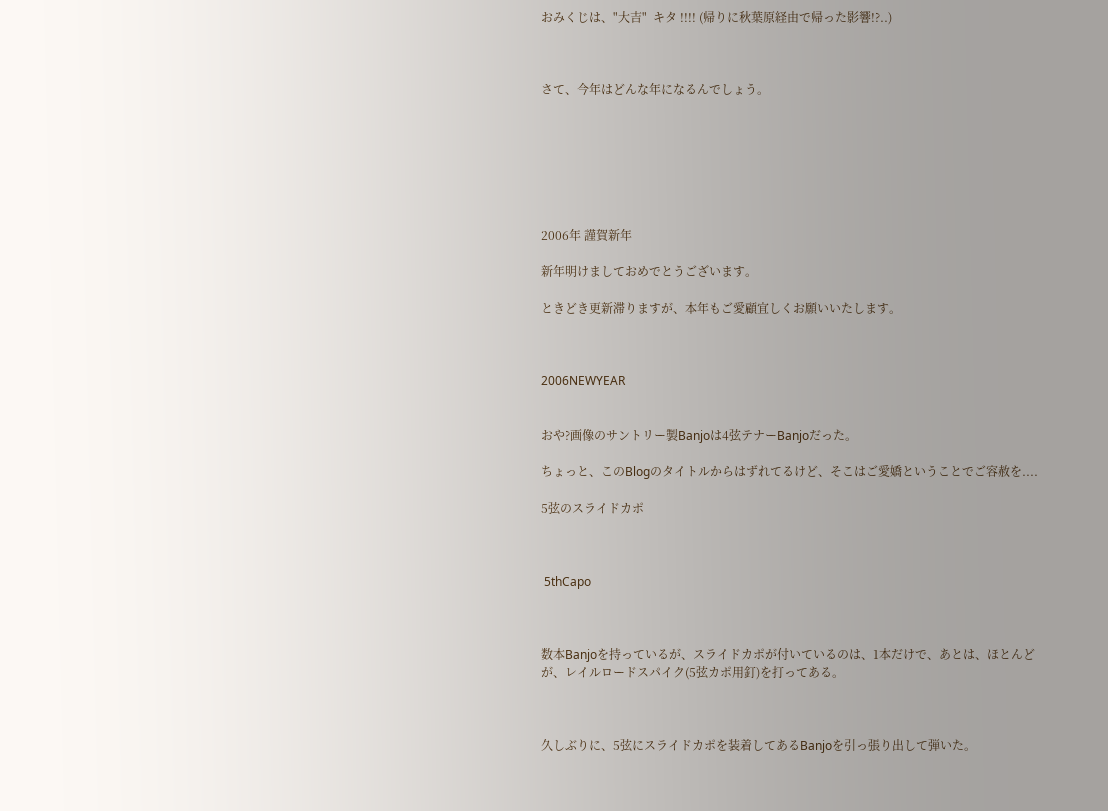おみくじは、"大吉"  キタ !!!! (帰りに秋葉原経由で帰った影響!?..)



さて、今年はどんな年になるんでしょう。







2006年 謹賀新年

新年明けましておめでとうございます。

ときどき更新滞りますが、本年もご愛顧宜しくお願いいたします。



2006NEWYEAR


おや?画像のサントリー製Banjoは4弦テナーBanjoだった。

ちょっと、このBlogのタイトルからはずれてるけど、そこはご愛嬌ということでご容赦を....

5弦のスライドカポ



 5thCapo



数本Banjoを持っているが、スライドカポが付いているのは、1本だけで、あとは、ほとんどが、レイルロードスパイク(5弦カポ用釘)を打ってある。



久しぶりに、5弦にスライドカポを装着してあるBanjoを引っ張り出して弾いた。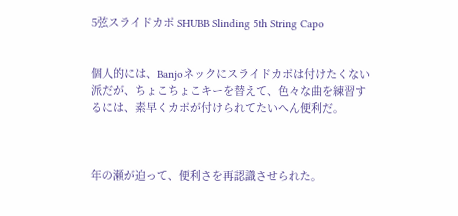5弦スライドカポ SHUBB Slinding 5th String Capo


個人的には、Banjoネックにスライドカポは付けたくない派だが、ちょこちょこキーを替えて、色々な曲を練習するには、素早くカポが付けられてたいへん便利だ。



年の瀬が迫って、便利さを再認識させられた。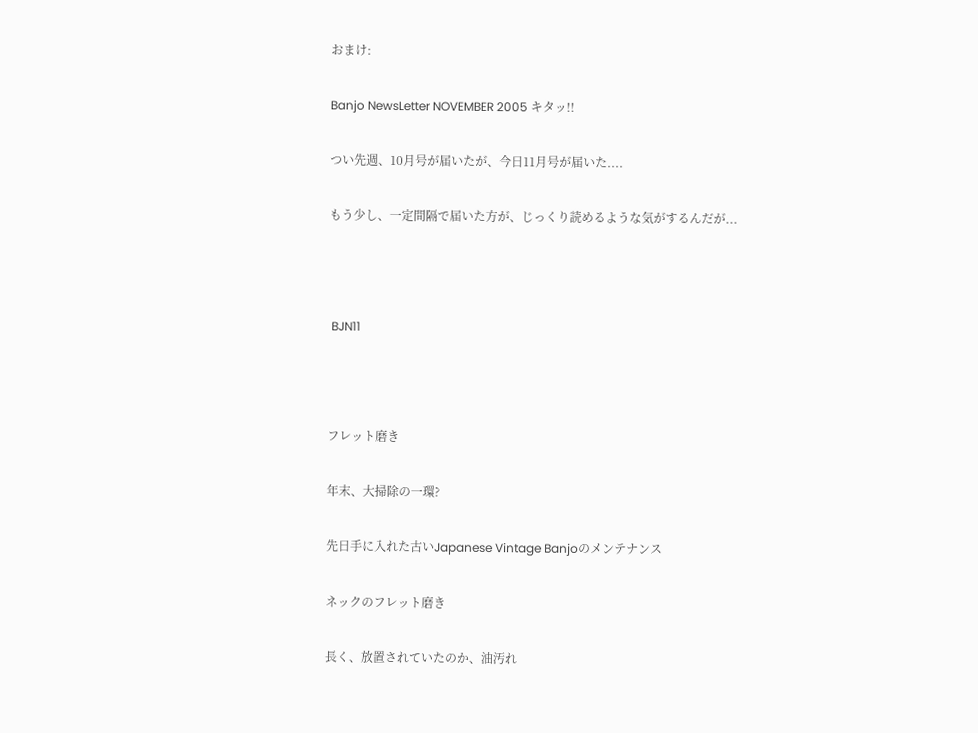おまけ:

Banjo NewsLetter NOVEMBER 2005 キタッ!!

つい先週、10月号が届いたが、今日11月号が届いた....

もう少し、一定間隔で届いた方が、じっくり読めるような気がするんだが...



 BJN11



フレット磨き

年末、大掃除の一環?

先日手に入れた古いJapanese Vintage Banjoのメンテナンス

ネックのフレット磨き

長く、放置されていたのか、油汚れ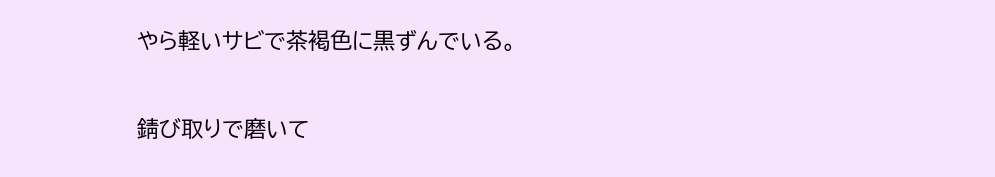やら軽いサビで茶褐色に黒ずんでいる。

錆び取りで磨いて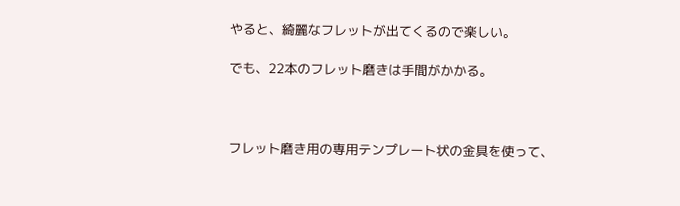やると、綺麗なフレットが出てくるので楽しい。

でも、22本のフレット磨きは手間がかかる。



フレット磨き用の専用テンプレート状の金具を使って、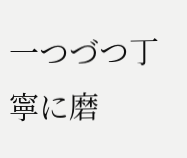一つづつ丁寧に磨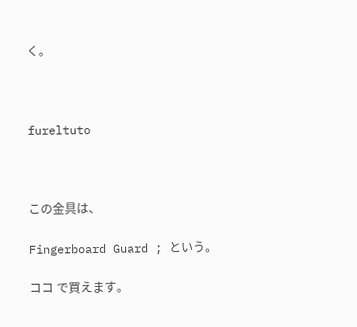く。



fureltuto



この金具は、

Fingerboard Guard ; という。

ココ で買えます。